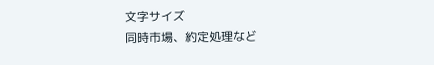文字サイズ
同時市場、約定処理など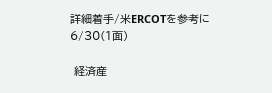詳細着手/米ERCOTを参考に
6/30(1面)

 経済産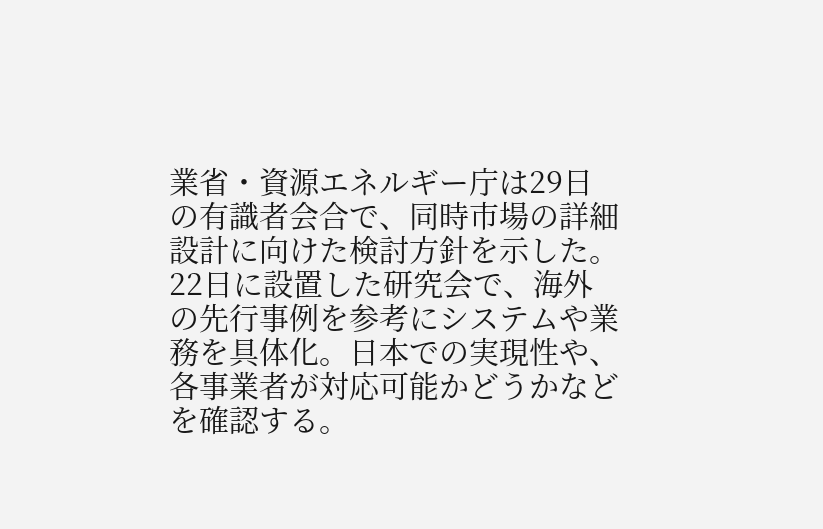業省・資源エネルギー庁は29日の有識者会合で、同時市場の詳細設計に向けた検討方針を示した。22日に設置した研究会で、海外の先行事例を参考にシステムや業務を具体化。日本での実現性や、各事業者が対応可能かどうかなどを確認する。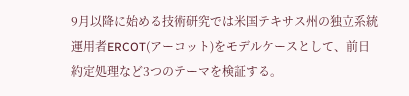9月以降に始める技術研究では米国テキサス州の独立系統運用者ERCOT(アーコット)をモデルケースとして、前日約定処理など3つのテーマを検証する。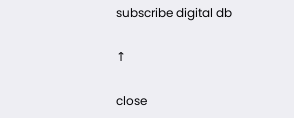subscribe digital db

↑

close